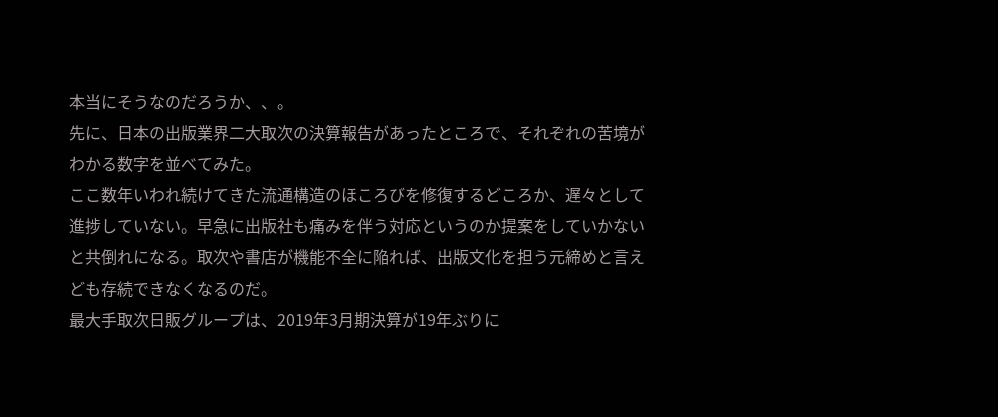本当にそうなのだろうか、、。
先に、日本の出版業界二大取次の決算報告があったところで、それぞれの苦境が
わかる数字を並べてみた。
ここ数年いわれ続けてきた流通構造のほころびを修復するどころか、遅々として
進捗していない。早急に出版社も痛みを伴う対応というのか提案をしていかない
と共倒れになる。取次や書店が機能不全に陥れば、出版文化を担う元締めと言え
ども存続できなくなるのだ。
最大手取次日販グループは、2019年3月期決算が19年ぶりに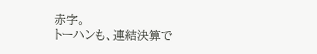赤字。
トーハンも、連結決算で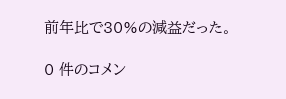前年比で30%の減益だった。

0 件のコメン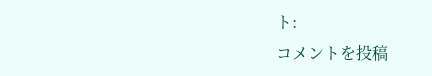ト:
コメントを投稿